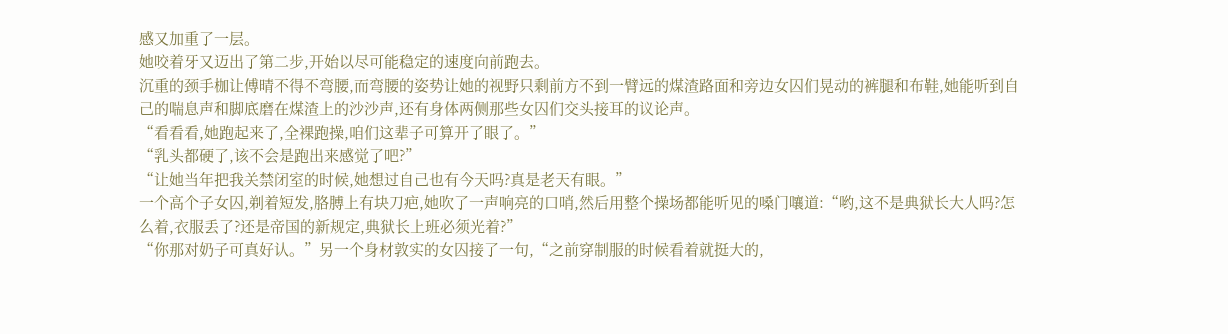感又加重了一层。
她咬着牙又迈出了第二步,开始以尽可能稳定的速度向前跑去。
沉重的颈手枷让傅晴不得不弯腰,而弯腰的姿势让她的视野只剩前方不到一臂远的煤渣路面和旁边女囚们晃动的裤腿和布鞋,她能听到自己的喘息声和脚底磨在煤渣上的沙沙声,还有身体两侧那些女囚们交头接耳的议论声。
“看看看,她跑起来了,全裸跑操,咱们这辈子可算开了眼了。”
“乳头都硬了,该不会是跑出来感觉了吧?”
“让她当年把我关禁闭室的时候,她想过自己也有今天吗?真是老天有眼。”
一个高个子女囚,剃着短发,胳膊上有块刀疤,她吹了一声响亮的口哨,然后用整个操场都能听见的嗓门嚷道:“哟,这不是典狱长大人吗?怎么着,衣服丢了?还是帝国的新规定,典狱长上班必须光着?”
“你那对奶子可真好认。”另一个身材敦实的女囚接了一句,“之前穿制服的时候看着就挺大的,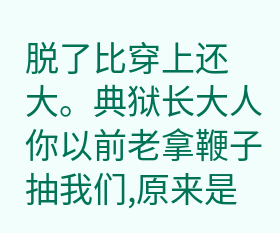脱了比穿上还大。典狱长大人你以前老拿鞭子抽我们,原来是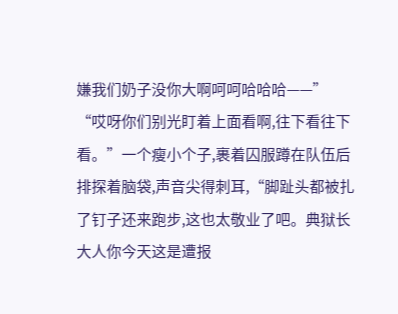嫌我们奶子没你大啊呵呵哈哈哈——”
“哎呀你们别光盯着上面看啊,往下看往下看。”一个瘦小个子,裹着囚服蹲在队伍后排探着脑袋,声音尖得刺耳,“脚趾头都被扎了钉子还来跑步,这也太敬业了吧。典狱长大人你今天这是遭报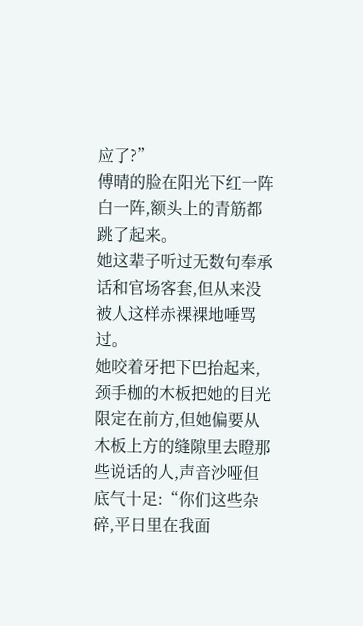应了?”
傅晴的脸在阳光下红一阵白一阵,额头上的青筋都跳了起来。
她这辈子听过无数句奉承话和官场客套,但从来没被人这样赤裸裸地唾骂过。
她咬着牙把下巴抬起来,颈手枷的木板把她的目光限定在前方,但她偏要从木板上方的缝隙里去瞪那些说话的人,声音沙哑但底气十足:“你们这些杂碎,平日里在我面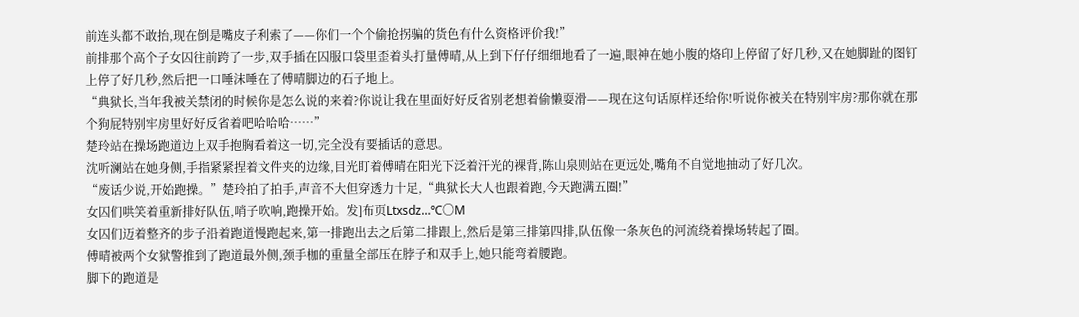前连头都不敢抬,现在倒是嘴皮子利索了——你们一个个偷抢拐骗的货色有什么资格评价我!”
前排那个高个子女囚往前跨了一步,双手插在囚服口袋里歪着头打量傅晴,从上到下仔仔细细地看了一遍,眼神在她小腹的烙印上停留了好几秒,又在她脚趾的图钉上停了好几秒,然后把一口唾沫唾在了傅晴脚边的石子地上。
“典狱长,当年我被关禁闭的时候你是怎么说的来着?你说让我在里面好好反省别老想着偷懒耍滑——现在这句话原样还给你!听说你被关在特别牢房?那你就在那个狗屁特别牢房里好好反省着吧哈哈哈……”
楚玲站在操场跑道边上双手抱胸看着这一切,完全没有要插话的意思。
沈听澜站在她身侧,手指紧紧捏着文件夹的边缘,目光盯着傅晴在阳光下泛着汗光的裸背,陈山泉则站在更远处,嘴角不自觉地抽动了好几次。
“废话少说,开始跑操。”楚玲拍了拍手,声音不大但穿透力十足,“典狱长大人也跟着跑,今天跑满五圈!”
女囚们哄笑着重新排好队伍,哨子吹响,跑操开始。发]布页Ltxsdz…℃〇M
女囚们迈着整齐的步子沿着跑道慢跑起来,第一排跑出去之后第二排跟上,然后是第三排第四排,队伍像一条灰色的河流绕着操场转起了圈。
傅晴被两个女狱警推到了跑道最外侧,颈手枷的重量全部压在脖子和双手上,她只能弯着腰跑。
脚下的跑道是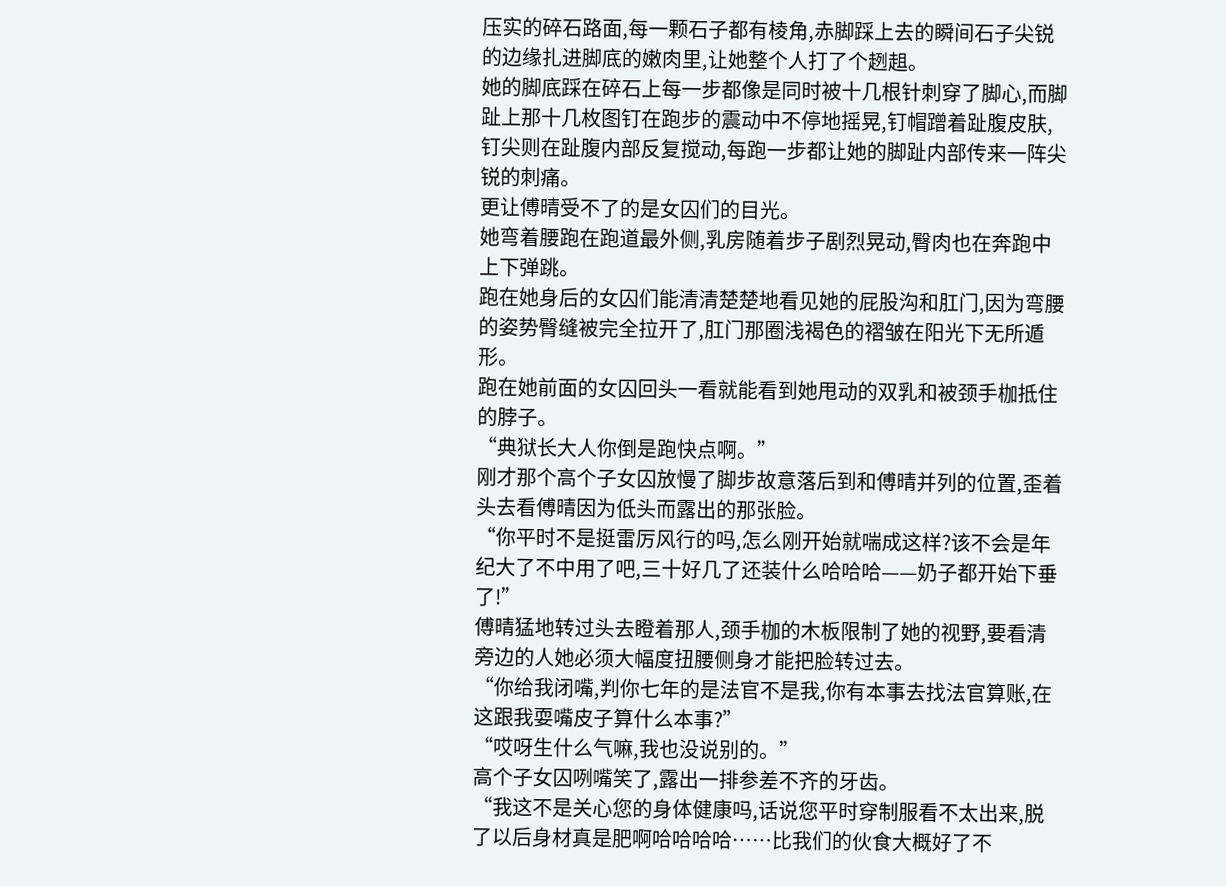压实的碎石路面,每一颗石子都有棱角,赤脚踩上去的瞬间石子尖锐的边缘扎进脚底的嫩肉里,让她整个人打了个趔趄。
她的脚底踩在碎石上每一步都像是同时被十几根针刺穿了脚心,而脚趾上那十几枚图钉在跑步的震动中不停地摇晃,钉帽蹭着趾腹皮肤,钉尖则在趾腹内部反复搅动,每跑一步都让她的脚趾内部传来一阵尖锐的刺痛。
更让傅晴受不了的是女囚们的目光。
她弯着腰跑在跑道最外侧,乳房随着步子剧烈晃动,臀肉也在奔跑中上下弹跳。
跑在她身后的女囚们能清清楚楚地看见她的屁股沟和肛门,因为弯腰的姿势臀缝被完全拉开了,肛门那圈浅褐色的褶皱在阳光下无所遁形。
跑在她前面的女囚回头一看就能看到她甩动的双乳和被颈手枷抵住的脖子。
“典狱长大人你倒是跑快点啊。”
刚才那个高个子女囚放慢了脚步故意落后到和傅晴并列的位置,歪着头去看傅晴因为低头而露出的那张脸。
“你平时不是挺雷厉风行的吗,怎么刚开始就喘成这样?该不会是年纪大了不中用了吧,三十好几了还装什么哈哈哈——奶子都开始下垂了!”
傅晴猛地转过头去瞪着那人,颈手枷的木板限制了她的视野,要看清旁边的人她必须大幅度扭腰侧身才能把脸转过去。
“你给我闭嘴,判你七年的是法官不是我,你有本事去找法官算账,在这跟我耍嘴皮子算什么本事?”
“哎呀生什么气嘛,我也没说别的。”
高个子女囚咧嘴笑了,露出一排参差不齐的牙齿。
“我这不是关心您的身体健康吗,话说您平时穿制服看不太出来,脱了以后身材真是肥啊哈哈哈哈……比我们的伙食大概好了不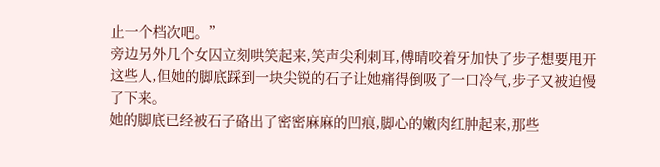止一个档次吧。”
旁边另外几个女囚立刻哄笑起来,笑声尖利刺耳,傅晴咬着牙加快了步子想要甩开这些人,但她的脚底踩到一块尖锐的石子让她痛得倒吸了一口冷气,步子又被迫慢了下来。
她的脚底已经被石子硌出了密密麻麻的凹痕,脚心的嫩肉红肿起来,那些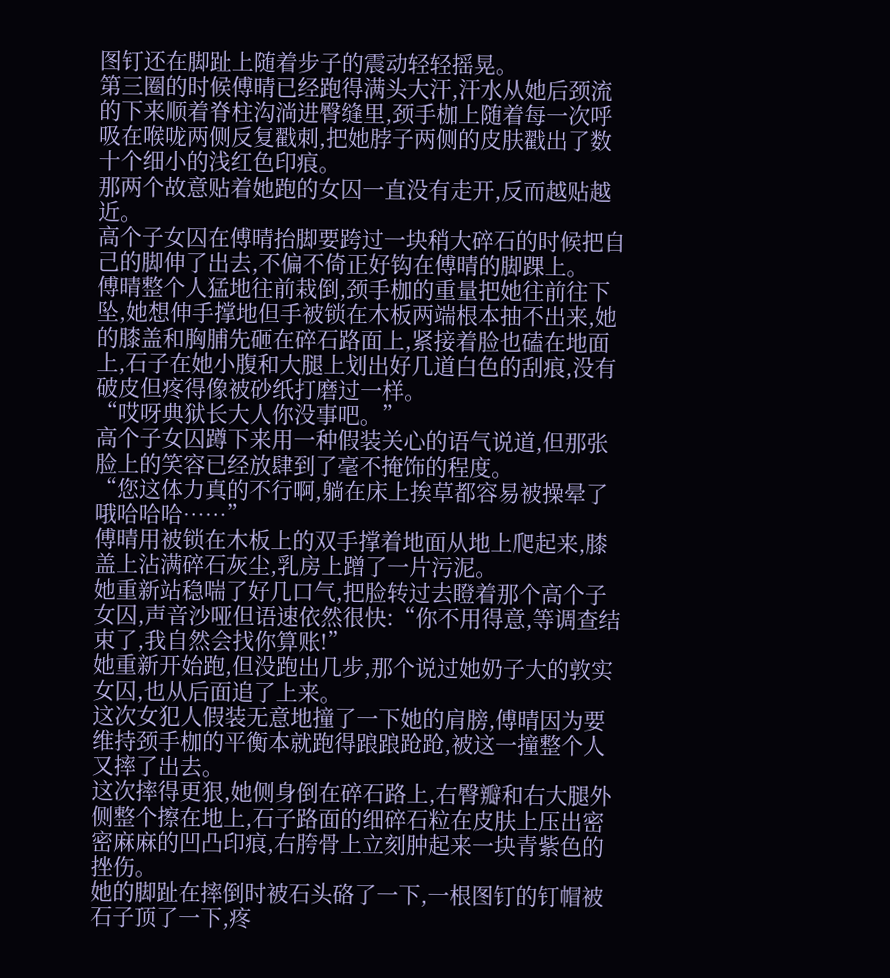图钉还在脚趾上随着步子的震动轻轻摇晃。
第三圈的时候傅晴已经跑得满头大汗,汗水从她后颈流的下来顺着脊柱沟淌进臀缝里,颈手枷上随着每一次呼吸在喉咙两侧反复戳刺,把她脖子两侧的皮肤戳出了数十个细小的浅红色印痕。
那两个故意贴着她跑的女囚一直没有走开,反而越贴越近。
高个子女囚在傅晴抬脚要跨过一块稍大碎石的时候把自己的脚伸了出去,不偏不倚正好钩在傅晴的脚踝上。
傅晴整个人猛地往前栽倒,颈手枷的重量把她往前往下坠,她想伸手撑地但手被锁在木板两端根本抽不出来,她的膝盖和胸脯先砸在碎石路面上,紧接着脸也磕在地面上,石子在她小腹和大腿上划出好几道白色的刮痕,没有破皮但疼得像被砂纸打磨过一样。
“哎呀典狱长大人你没事吧。”
高个子女囚蹲下来用一种假装关心的语气说道,但那张脸上的笑容已经放肆到了毫不掩饰的程度。
“您这体力真的不行啊,躺在床上挨草都容易被操晕了哦哈哈哈……”
傅晴用被锁在木板上的双手撑着地面从地上爬起来,膝盖上沾满碎石灰尘,乳房上蹭了一片污泥。
她重新站稳喘了好几口气,把脸转过去瞪着那个高个子女囚,声音沙哑但语速依然很快:“你不用得意,等调查结束了,我自然会找你算账!”
她重新开始跑,但没跑出几步,那个说过她奶子大的敦实女囚,也从后面追了上来。
这次女犯人假装无意地撞了一下她的肩膀,傅晴因为要维持颈手枷的平衡本就跑得踉踉跄跄,被这一撞整个人又摔了出去。
这次摔得更狠,她侧身倒在碎石路上,右臀瓣和右大腿外侧整个擦在地上,石子路面的细碎石粒在皮肤上压出密密麻麻的凹凸印痕,右胯骨上立刻肿起来一块青紫色的挫伤。
她的脚趾在摔倒时被石头硌了一下,一根图钉的钉帽被石子顶了一下,疼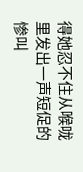得她忍不住从喉咙里发出一声短促的惨叫